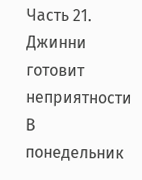Часть 21. Джинни готовит неприятности
В понедельник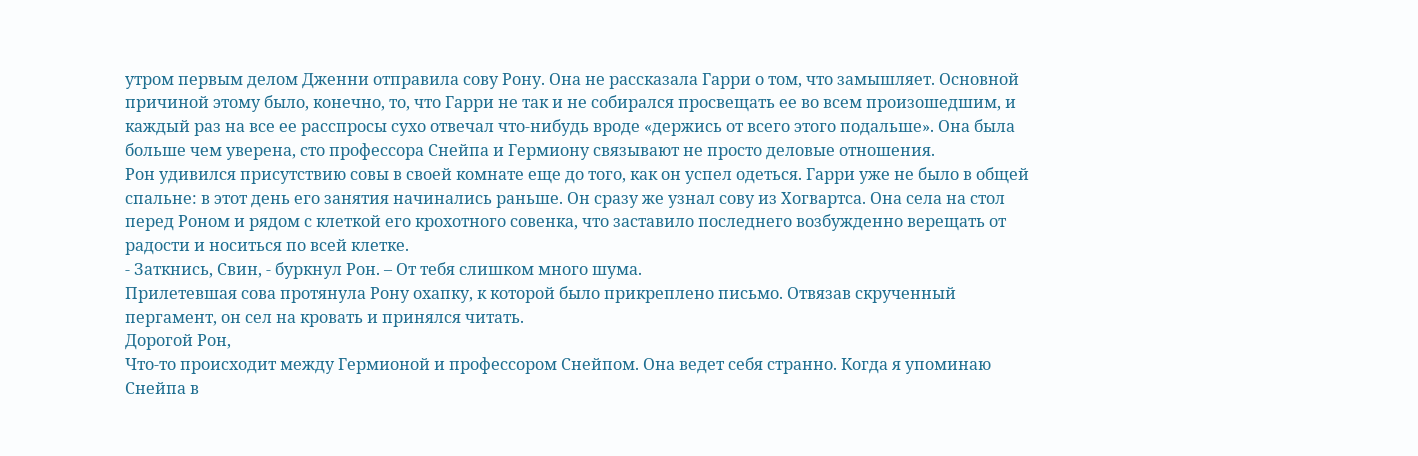утром первым делом Дженни отправила сову Рону. Она не рассказала Гарри о том, что замышляет. Основной причиной этому было, конечно, то, что Гарри не так и не собирался просвещать ее во всем произошедшим, и каждый раз на все ее расспросы сухо отвечал что-нибудь вроде «держись от всего этого подальше». Она была больше чем уверена, сто профессора Снейпа и Гермиону связывают не просто деловые отношения.
Рон удивился присутствию совы в своей комнате еще до того, как он успел одеться. Гарри уже не было в общей спальне: в этот день его занятия начинались раньше. Он сразу же узнал сову из Хогвартса. Она села на стол перед Роном и рядом с клеткой его крохотного совенка, что заставило последнего возбужденно верещать от радости и носиться по всей клетке.
- Заткнись, Свин, - буркнул Рон. – От тебя слишком много шума.
Прилетевшая сова протянула Рону охапку, к которой было прикреплено письмо. Отвязав скрученный пергамент, он сел на кровать и принялся читать.
Дорогой Рон,
Что-то происходит между Гермионой и профессором Снейпом. Она ведет себя странно. Когда я упоминаю Снейпа в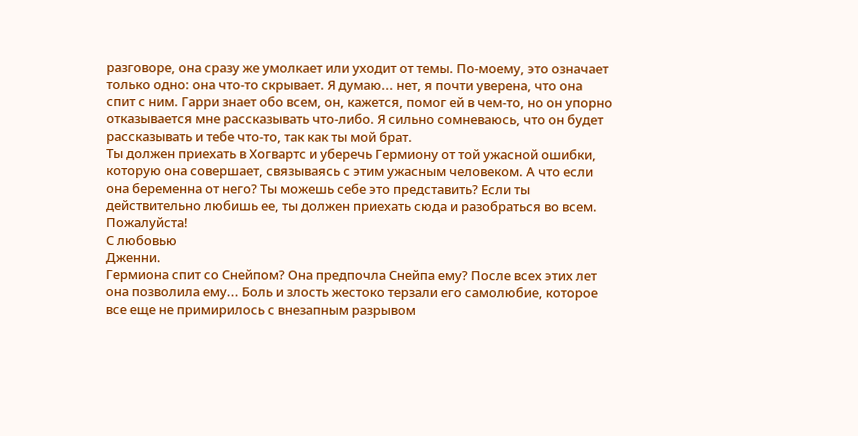разговоре, она сразу же умолкает или уходит от темы. По-моему, это означает только одно: она что-то скрывает. Я думаю... нет, я почти уверена, что она спит с ним. Гарри знает обо всем, он, кажется, помог ей в чем-то, но он упорно отказывается мне рассказывать что-либо. Я сильно сомневаюсь, что он будет рассказывать и тебе что-то, так как ты мой брат.
Ты должен приехать в Хогвартс и уберечь Гермиону от той ужасной ошибки, которую она совершает, связываясь с этим ужасным человеком. А что если она беременна от него? Ты можешь себе это представить? Если ты действительно любишь ее, ты должен приехать сюда и разобраться во всем.
Пожалуйста!
С любовью
Дженни.
Гермиона спит со Снейпом? Она предпочла Снейпа ему? После всех этих лет она позволила ему... Боль и злость жестоко терзали его самолюбие, которое все еще не примирилось с внезапным разрывом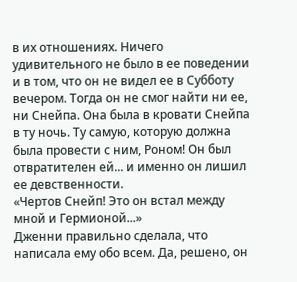в их отношениях. Ничего удивительного не было в ее поведении и в том, что он не видел ее в Субботу вечером. Тогда он не смог найти ни ее, ни Снейпа. Она была в кровати Снейпа в ту ночь. Ту самую, которую должна была провести с ним, Роном! Он был отвратителен ей... и именно он лишил ее девственности.
«Чертов Снейп! Это он встал между мной и Гермионой...»
Дженни правильно сделала, что написала ему обо всем. Да, решено, он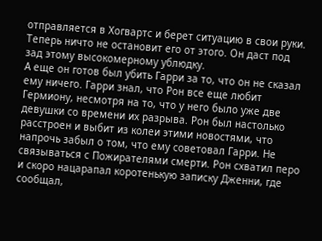отправляется в Хогвартс и берет ситуацию в свои руки. Теперь ничто не остановит его от этого. Он даст под зад этому высокомерному ублюдку.
А еще он готов был убить Гарри за то, что он не сказал ему ничего. Гарри знал, что Рон все еще любит Гермиону, несмотря на то, что у него было уже две девушки со времени их разрыва. Рон был настолько расстроен и выбит из колеи этими новостями, что напрочь забыл о том, что ему советовал Гарри. Не связываться с Пожирателями смерти. Рон схватил перо и скоро нацарапал коротенькую записку Дженни, где сообщал,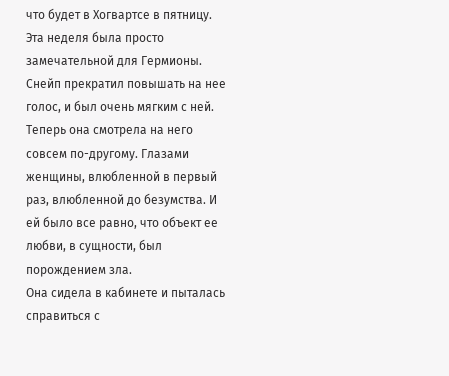что будет в Хогвартсе в пятницу.
Эта неделя была просто замечательной для Гермионы. Снейп прекратил повышать на нее голос, и был очень мягким с ней. Теперь она смотрела на него совсем по-другому. Глазами женщины, влюбленной в первый раз, влюбленной до безумства. И ей было все равно, что объект ее любви, в сущности, был порождением зла.
Она сидела в кабинете и пыталась справиться с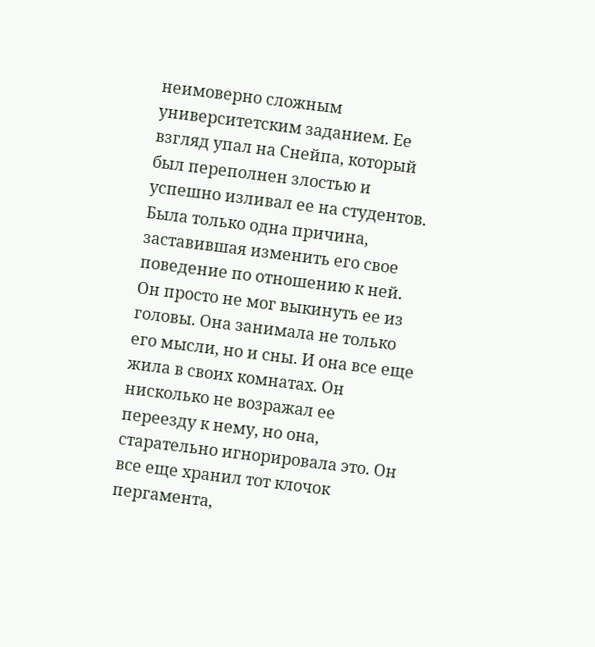неимоверно сложным университетским заданием. Ее взгляд упал на Снейпа, который был переполнен злостью и успешно изливал ее на студентов.
Была только одна причина, заставившая изменить его свое поведение по отношению к ней. Он просто не мог выкинуть ее из головы. Она занимала не только его мысли, но и сны. И она все еще жила в своих комнатах. Он нисколько не возражал ее переезду к нему, но она, старательно игнорировала это. Он все еще хранил тот клочок пергамента,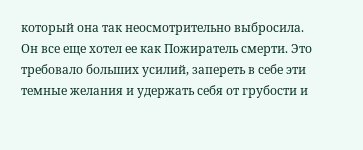который она так неосмотрительно выбросила.
Он все еще хотел ее как Пожиратель смерти. Это требовало больших усилий, запереть в себе эти темные желания и удержать себя от грубости и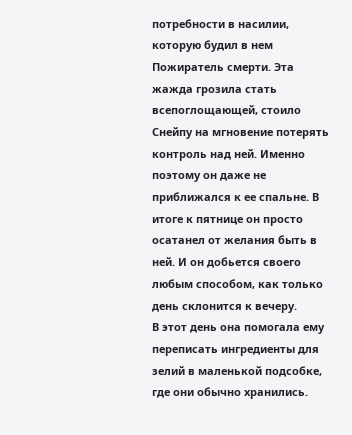потребности в насилии, которую будил в нем Пожиратель смерти. Эта жажда грозила стать всепоглощающей, стоило Снейпу на мгновение потерять контроль над ней. Именно поэтому он даже не приближался к ее спальне. В итоге к пятнице он просто осатанел от желания быть в ней. И он добьется своего любым способом, как только день склонится к вечеру.
В этот день она помогала ему переписать ингредиенты для зелий в маленькой подсобке, где они обычно хранились.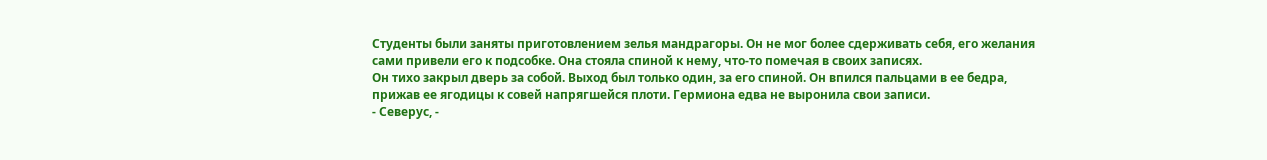Студенты были заняты приготовлением зелья мандрагоры. Он не мог более сдерживать себя, его желания сами привели его к подсобке. Она стояла спиной к нему, что-то помечая в своих записях.
Он тихо закрыл дверь за собой. Выход был только один, за его спиной. Он впился пальцами в ее бедра, прижав ее ягодицы к совей напрягшейся плоти. Гермиона едва не выронила свои записи.
- Северус, -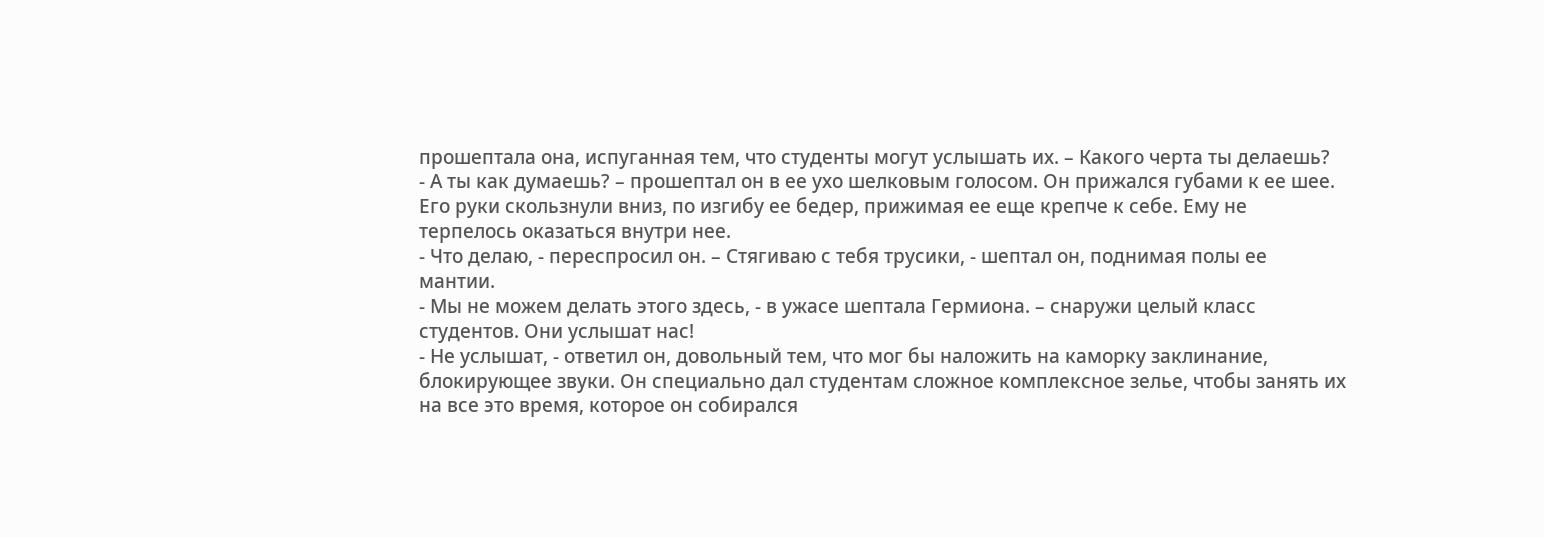прошептала она, испуганная тем, что студенты могут услышать их. – Какого черта ты делаешь?
- А ты как думаешь? – прошептал он в ее ухо шелковым голосом. Он прижался губами к ее шее. Его руки скользнули вниз, по изгибу ее бедер, прижимая ее еще крепче к себе. Ему не терпелось оказаться внутри нее.
- Что делаю, - переспросил он. – Стягиваю с тебя трусики, - шептал он, поднимая полы ее мантии.
- Мы не можем делать этого здесь, - в ужасе шептала Гермиона. – снаружи целый класс студентов. Они услышат нас!
- Не услышат, - ответил он, довольный тем, что мог бы наложить на каморку заклинание, блокирующее звуки. Он специально дал студентам сложное комплексное зелье, чтобы занять их на все это время, которое он собирался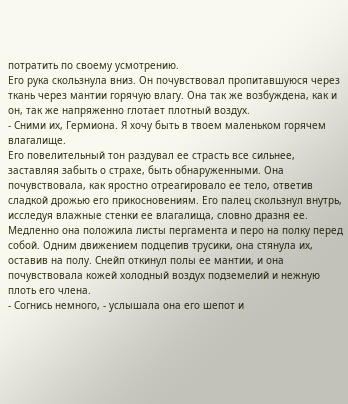потратить по своему усмотрению.
Его рука скользнула вниз. Он почувствовал пропитавшуюся через ткань через мантии горячую влагу. Она так же возбуждена, как и он, так же напряженно глотает плотный воздух.
- Сними их, Гермиона. Я хочу быть в твоем маленьком горячем влагалище.
Его повелительный тон раздувал ее страсть все сильнее, заставляя забыть о страхе, быть обнаруженными. Она почувствовала, как яростно отреагировало ее тело, ответив сладкой дрожью его прикосновениям. Его палец скользнул внутрь, исследуя влажные стенки ее влагалища, словно дразня ее.
Медленно она положила листы пергамента и перо на полку перед собой. Одним движением подцепив трусики, она стянула их, оставив на полу. Снейп откинул полы ее мантии, и она почувствовала кожей холодный воздух подземелий и нежную плоть его члена.
- Согнись немного, - услышала она его шепот и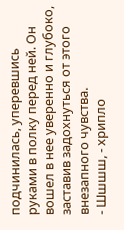подчинилась, уперевшись руками в полку перед ней. Он вошел в нее уверенно и глубоко, заставив задохнуться от этого внезапного чувства.
- Шшшш, - хрипло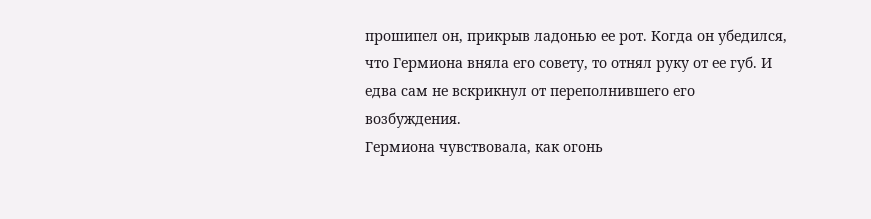прошипел он, прикрыв ладонью ее рот. Когда он убедился, что Гермиона вняла его совету, то отнял руку от ее губ. И едва сам не вскрикнул от переполнившего его возбуждения.
Гермиона чувствовала, как огонь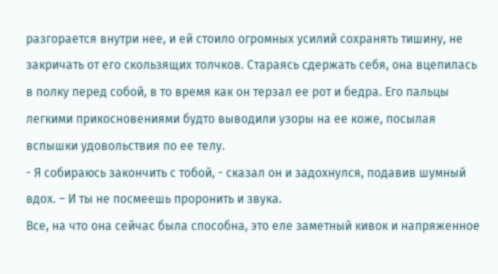разгорается внутри нее, и ей стоило огромных усилий сохранять тишину, не закричать от его скользящих толчков. Стараясь сдержать себя, она вцепилась в полку перед собой, в то время как он терзал ее рот и бедра. Его пальцы легкими прикосновениями будто выводили узоры на ее коже, посылая вспышки удовольствия по ее телу.
- Я собираюсь закончить с тобой, - сказал он и задохнулся, подавив шумный вдох. – И ты не посмеешь проронить и звука.
Все, на что она сейчас была способна, это еле заметный кивок и напряженное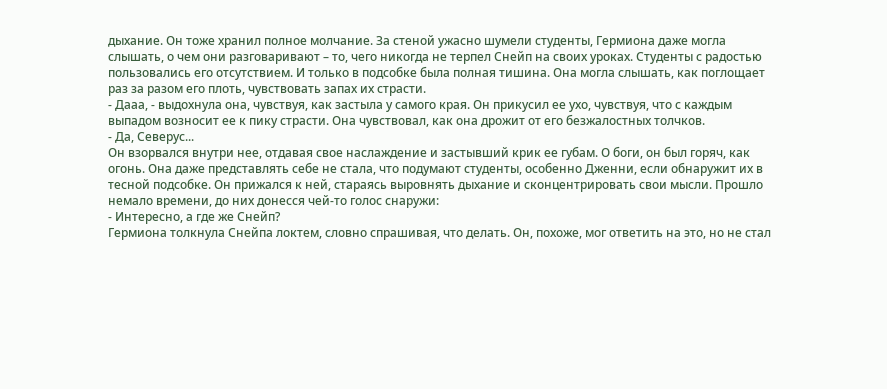дыхание. Он тоже хранил полное молчание. За стеной ужасно шумели студенты, Гермиона даже могла слышать, о чем они разговаривают – то, чего никогда не терпел Снейп на своих уроках. Студенты с радостью пользовались его отсутствием. И только в подсобке была полная тишина. Она могла слышать, как поглощает раз за разом его плоть, чувствовать запах их страсти.
- Дааа, - выдохнула она, чувствуя, как застыла у самого края. Он прикусил ее ухо, чувствуя, что с каждым выпадом возносит ее к пику страсти. Она чувствовал, как она дрожит от его безжалостных толчков.
- Да, Северус...
Он взорвался внутри нее, отдавая свое наслаждение и застывший крик ее губам. О боги, он был горяч, как огонь. Она даже представлять себе не стала, что подумают студенты, особенно Дженни, если обнаружит их в тесной подсобке. Он прижался к ней, стараясь выровнять дыхание и сконцентрировать свои мысли. Прошло немало времени, до них донесся чей-то голос снаружи:
- Интересно, а где же Снейп?
Гермиона толкнула Снейпа локтем, словно спрашивая, что делать. Он, похоже, мог ответить на это, но не стал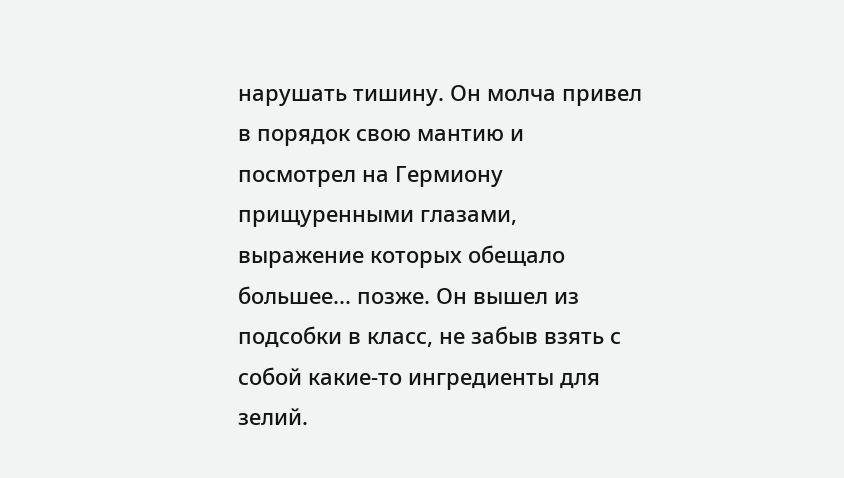нарушать тишину. Он молча привел в порядок свою мантию и посмотрел на Гермиону прищуренными глазами, выражение которых обещало большее... позже. Он вышел из подсобки в класс, не забыв взять с собой какие-то ингредиенты для зелий.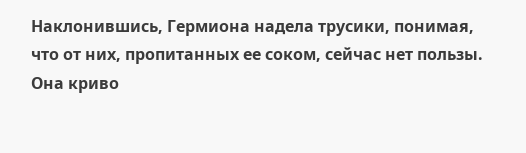Наклонившись, Гермиона надела трусики, понимая, что от них, пропитанных ее соком, сейчас нет пользы. Она криво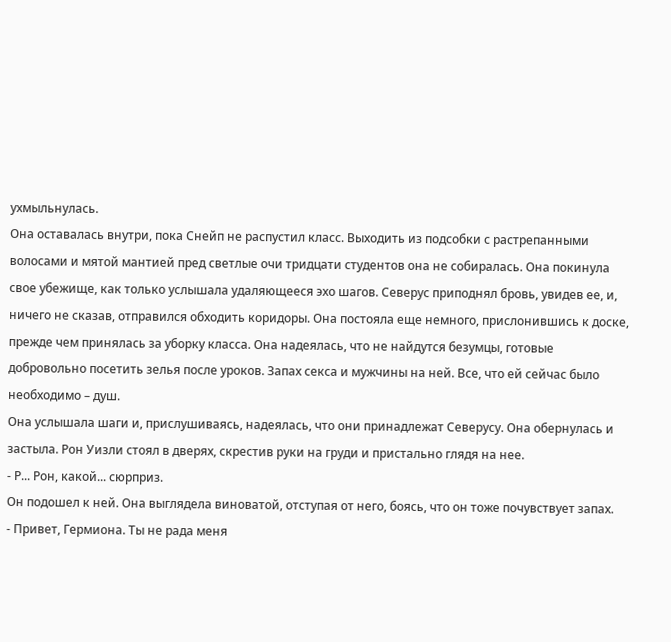ухмыльнулась.
Она оставалась внутри, пока Снейп не распустил класс. Выходить из подсобки с растрепанными волосами и мятой мантией пред светлые очи тридцати студентов она не собиралась. Она покинула свое убежище, как только услышала удаляющееся эхо шагов. Северус приподнял бровь, увидев ее, и, ничего не сказав, отправился обходить коридоры. Она постояла еще немного, прислонившись к доске, прежде чем принялась за уборку класса. Она надеялась, что не найдутся безумцы, готовые добровольно посетить зелья после уроков. Запах секса и мужчины на ней. Все, что ей сейчас было необходимо – душ.
Она услышала шаги и, прислушиваясь, надеялась, что они принадлежат Северусу. Она обернулась и застыла. Рон Уизли стоял в дверях, скрестив руки на груди и пристально глядя на нее.
- Р... Рон, какой... сюрприз.
Он подошел к ней. Она выглядела виноватой, отступая от него, боясь, что он тоже почувствует запах.
- Привет, Гермиона. Ты не рада меня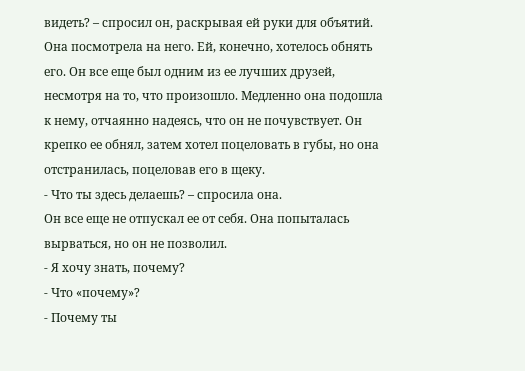видеть? – спросил он, раскрывая ей руки для объятий.
Она посмотрела на него. Ей, конечно, хотелось обнять его. Он все еще был одним из ее лучших друзей, несмотря на то, что произошло. Медленно она подошла к нему, отчаянно надеясь, что он не почувствует. Он крепко ее обнял, затем хотел поцеловать в губы, но она отстранилась, поцеловав его в щеку.
- Что ты здесь делаешь? – спросила она.
Он все еще не отпускал ее от себя. Она попыталась вырваться, но он не позволил.
- Я хочу знать, почему?
- Что «почему»?
- Почему ты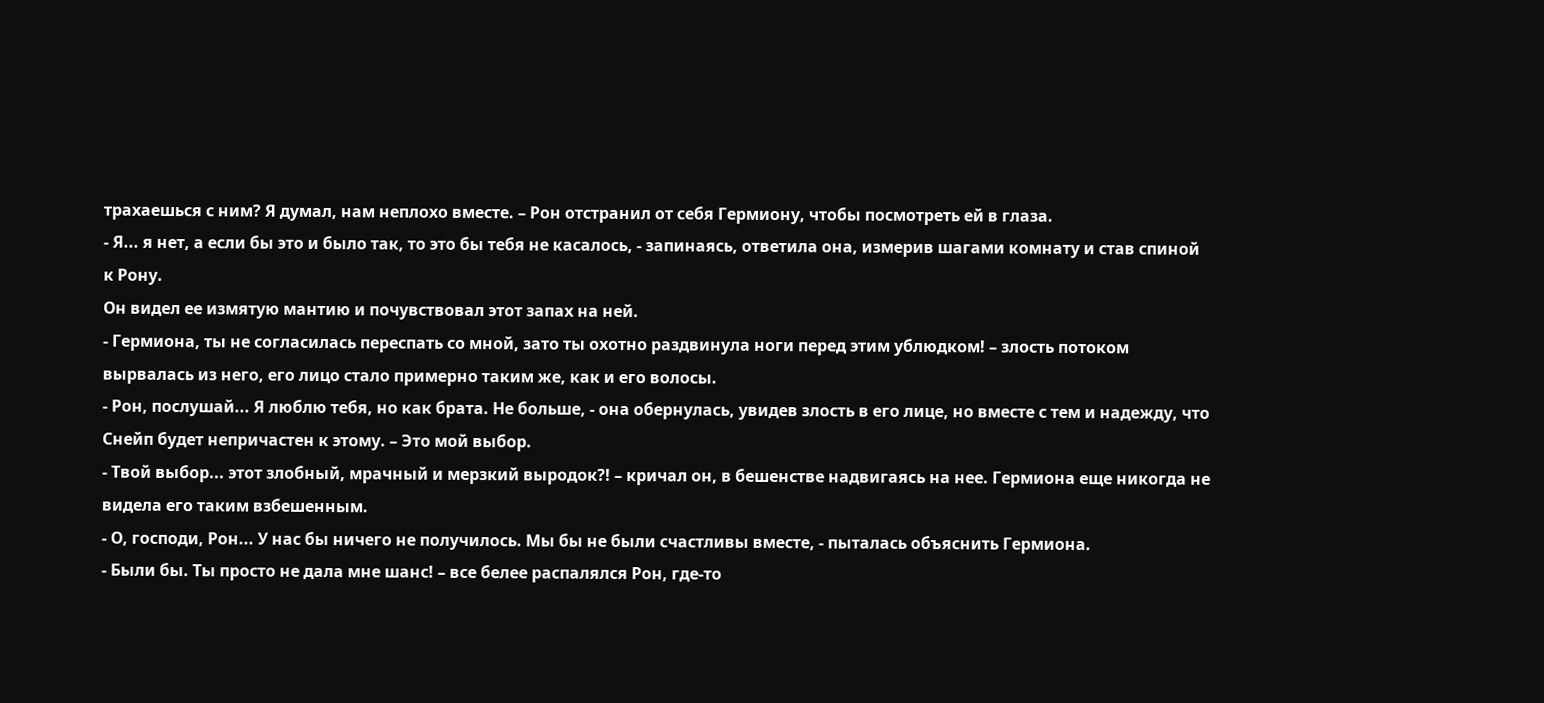трахаешься с ним? Я думал, нам неплохо вместе. – Рон отстранил от себя Гермиону, чтобы посмотреть ей в глаза.
- Я... я нет, а если бы это и было так, то это бы тебя не касалось, - запинаясь, ответила она, измерив шагами комнату и став спиной к Рону.
Он видел ее измятую мантию и почувствовал этот запах на ней.
- Гермиона, ты не согласилась переспать со мной, зато ты охотно раздвинула ноги перед этим ублюдком! – злость потоком вырвалась из него, его лицо стало примерно таким же, как и его волосы.
- Рон, послушай... Я люблю тебя, но как брата. Не больше, - она обернулась, увидев злость в его лице, но вместе с тем и надежду, что Снейп будет непричастен к этому. – Это мой выбор.
- Твой выбор... этот злобный, мрачный и мерзкий выродок?! – кричал он, в бешенстве надвигаясь на нее. Гермиона еще никогда не видела его таким взбешенным.
- О, господи, Рон... У нас бы ничего не получилось. Мы бы не были счастливы вместе, - пыталась объяснить Гермиона.
- Были бы. Ты просто не дала мне шанс! – все белее распалялся Рон, где-то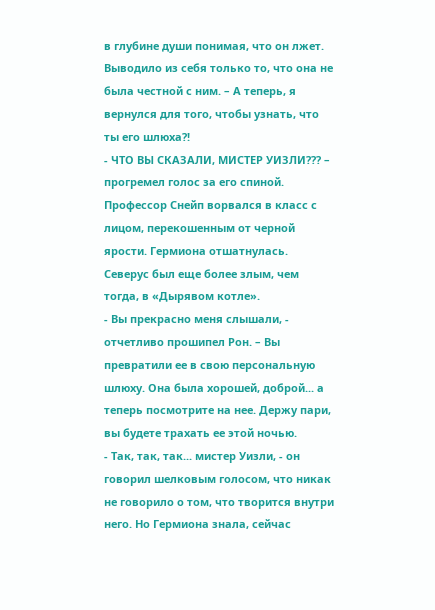в глубине души понимая, что он лжет. Выводило из себя только то, что она не была честной с ним. – А теперь, я вернулся для того, чтобы узнать, что ты его шлюха?!
- ЧТО ВЫ СКАЗАЛИ, МИСТЕР УИЗЛИ??? – прогремел голос за его спиной.
Профессор Снейп ворвался в класс с лицом, перекошенным от черной ярости. Гермиона отшатнулась. Северус был еще более злым, чем тогда, в «Дырявом котле».
- Вы прекрасно меня слышали, - отчетливо прошипел Рон. – Вы превратили ее в свою персональную шлюху. Она была хорошей, доброй... а теперь посмотрите на нее. Держу пари, вы будете трахать ее этой ночью.
- Так, так, так... мистер Уизли, - он говорил шелковым голосом, что никак не говорило о том, что творится внутри него. Но Гермиона знала, сейчас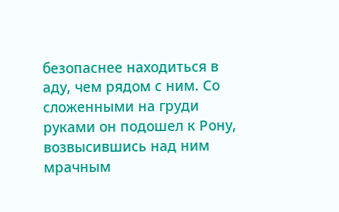безопаснее находиться в аду, чем рядом с ним. Со сложенными на груди руками он подошел к Рону, возвысившись над ним мрачным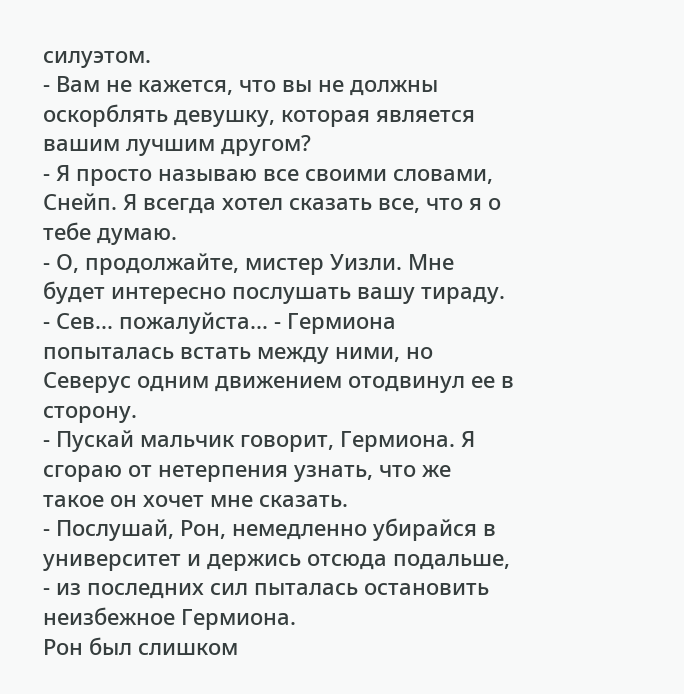силуэтом.
- Вам не кажется, что вы не должны оскорблять девушку, которая является вашим лучшим другом?
- Я просто называю все своими словами, Снейп. Я всегда хотел сказать все, что я о тебе думаю.
- О, продолжайте, мистер Уизли. Мне будет интересно послушать вашу тираду.
- Сев... пожалуйста... - Гермиона попыталась встать между ними, но Северус одним движением отодвинул ее в сторону.
- Пускай мальчик говорит, Гермиона. Я сгораю от нетерпения узнать, что же такое он хочет мне сказать.
- Послушай, Рон, немедленно убирайся в университет и держись отсюда подальше, - из последних сил пыталась остановить неизбежное Гермиона.
Рон был слишком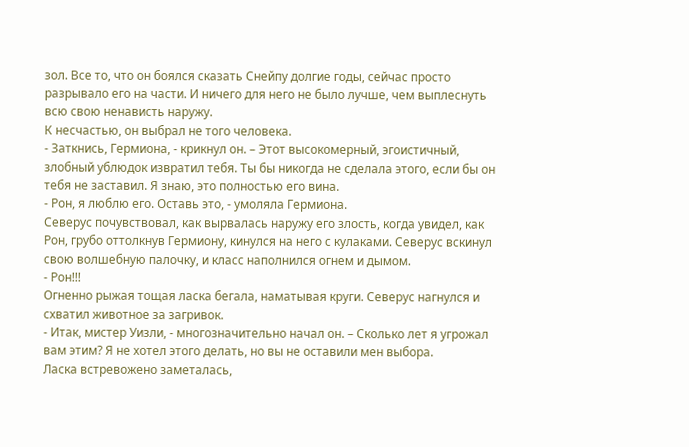зол. Все то, что он боялся сказать Снейпу долгие годы, сейчас просто разрывало его на части. И ничего для него не было лучше, чем выплеснуть всю свою ненависть наружу.
К несчастью, он выбрал не того человека.
- Заткнись, Гермиона, - крикнул он. – Этот высокомерный, эгоистичный, злобный ублюдок извратил тебя. Ты бы никогда не сделала этого, если бы он тебя не заставил. Я знаю, это полностью его вина.
- Рон, я люблю его. Оставь это, - умоляла Гермиона.
Северус почувствовал, как вырвалась наружу его злость, когда увидел, как Рон, грубо оттолкнув Гермиону, кинулся на него с кулаками. Северус вскинул свою волшебную палочку, и класс наполнился огнем и дымом.
- Рон!!!
Огненно рыжая тощая ласка бегала, наматывая круги. Северус нагнулся и схватил животное за загривок.
- Итак, мистер Уизли, - многозначительно начал он. – Сколько лет я угрожал вам этим? Я не хотел этого делать, но вы не оставили мен выбора.
Ласка встревожено заметалась,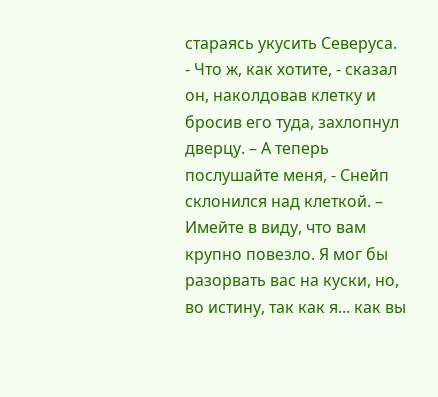стараясь укусить Северуса.
- Что ж, как хотите, - сказал он, наколдовав клетку и бросив его туда, захлопнул дверцу. – А теперь послушайте меня, - Снейп склонился над клеткой. – Имейте в виду, что вам крупно повезло. Я мог бы разорвать вас на куски, но, во истину, так как я... как вы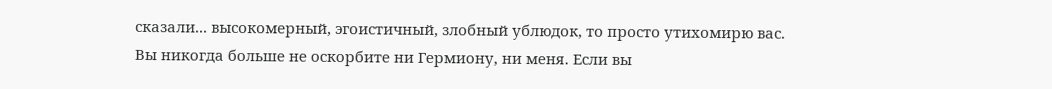сказали... высокомерный, эгоистичный, злобный ублюдок, то просто утихомирю вас. Вы никогда больше не оскорбите ни Гермиону, ни меня. Если вы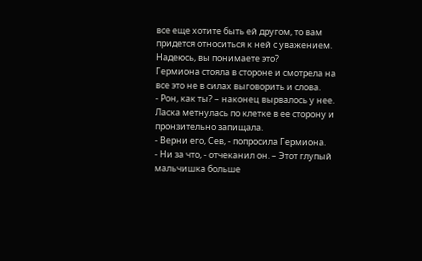все еще хотите быть ей другом, то вам придется относиться к ней с уважением. Надеюсь, вы понимаете это?
Гермиона стояла в стороне и смотрела на все это не в силах выговорить и слова.
- Рон, как ты? – наконец вырвалось у нее.
Ласка метнулась по клетке в ее сторону и пронзительно запищала.
- Верни его, Сев, - попросила Гермиона.
- Ни за что, - отчеканил он. – Этот глупый мальчишка больше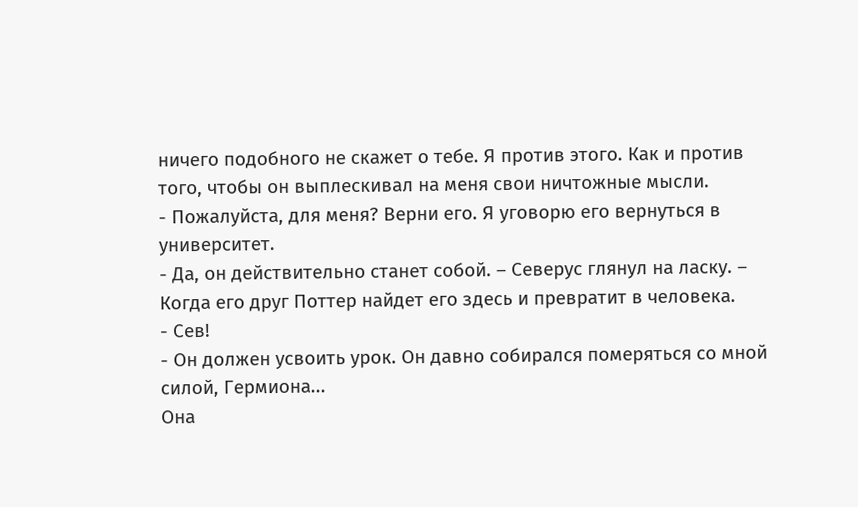ничего подобного не скажет о тебе. Я против этого. Как и против того, чтобы он выплескивал на меня свои ничтожные мысли.
- Пожалуйста, для меня? Верни его. Я уговорю его вернуться в университет.
- Да, он действительно станет собой. – Северус глянул на ласку. – Когда его друг Поттер найдет его здесь и превратит в человека.
- Сев!
- Он должен усвоить урок. Он давно собирался померяться со мной силой, Гермиона...
Она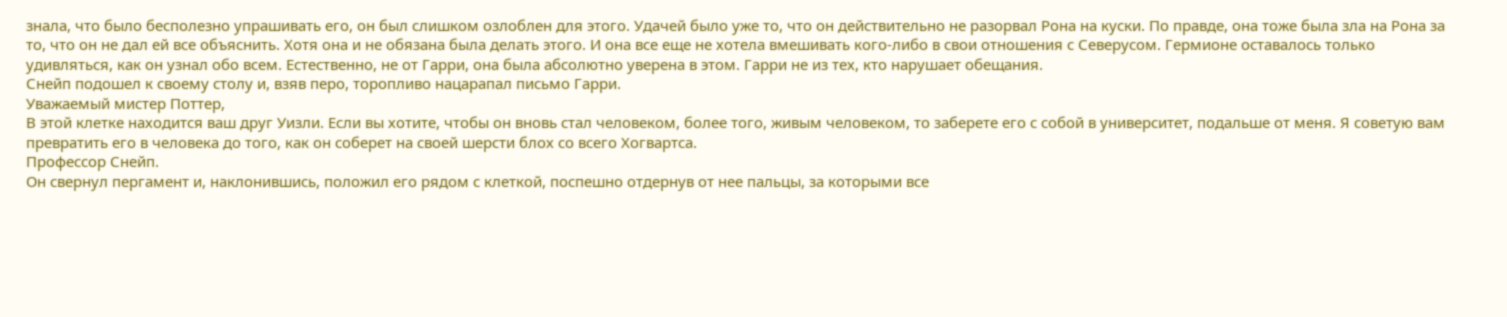знала, что было бесполезно упрашивать его, он был слишком озлоблен для этого. Удачей было уже то, что он действительно не разорвал Рона на куски. По правде, она тоже была зла на Рона за то, что он не дал ей все объяснить. Хотя она и не обязана была делать этого. И она все еще не хотела вмешивать кого-либо в свои отношения с Северусом. Гермионе оставалось только удивляться, как он узнал обо всем. Естественно, не от Гарри, она была абсолютно уверена в этом. Гарри не из тех, кто нарушает обещания.
Снейп подошел к своему столу и, взяв перо, торопливо нацарапал письмо Гарри.
Уважаемый мистер Поттер,
В этой клетке находится ваш друг Уизли. Если вы хотите, чтобы он вновь стал человеком, более того, живым человеком, то заберете его с собой в университет, подальше от меня. Я советую вам превратить его в человека до того, как он соберет на своей шерсти блох со всего Хогвартса.
Профессор Снейп.
Он свернул пергамент и, наклонившись, положил его рядом с клеткой, поспешно отдернув от нее пальцы, за которыми все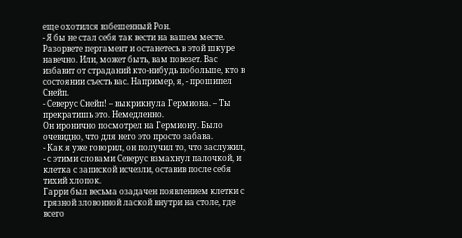еще охотился взбешенный Рон.
- Я бы не стал себя так вести на вашем месте. Разорвете пергамент и останетесь в этой шкуре навечно. Или, может быть, вам повезет. Вас избавит от страданий кто-нибудь побольше, кто в состоянии съесть вас. Например, я, - прошипел Снейп.
- Северус Снейп! – выкрикнула Гермиона. – Ты прекратишь это. Немедленно.
Он иронично посмотрел на Гермиону. Было очевидно, что для него это просто забава.
- Как я уже говорил, он получил то, что заслужил, - с этими словами Северус взмахнул палочкой, и клетка с запиской исчезли, оставив после себя тихий хлопок.
Гарри был весьма озадачен появлением клетки с грязной зловонной лаской внутри на столе, где всего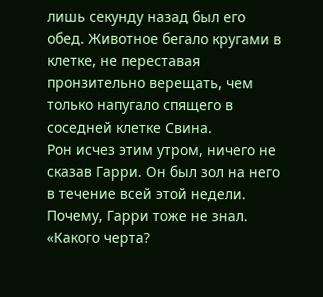лишь секунду назад был его обед. Животное бегало кругами в клетке, не переставая пронзительно верещать, чем только напугало спящего в соседней клетке Свина.
Рон исчез этим утром, ничего не сказав Гарри. Он был зол на него в течение всей этой недели. Почему, Гарри тоже не знал.
«Какого черта?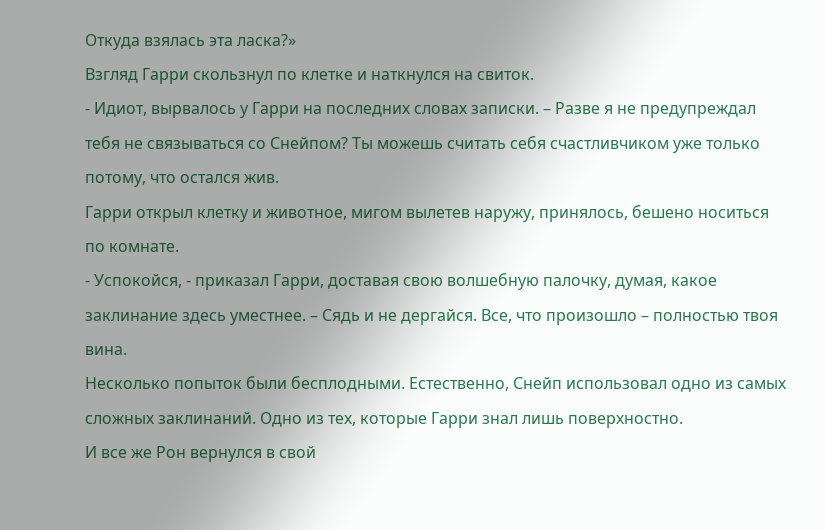Откуда взялась эта ласка?»
Взгляд Гарри скользнул по клетке и наткнулся на свиток.
- Идиот, вырвалось у Гарри на последних словах записки. – Разве я не предупреждал тебя не связываться со Снейпом? Ты можешь считать себя счастливчиком уже только потому, что остался жив.
Гарри открыл клетку и животное, мигом вылетев наружу, принялось, бешено носиться по комнате.
- Успокойся, - приказал Гарри, доставая свою волшебную палочку, думая, какое заклинание здесь уместнее. – Сядь и не дергайся. Все, что произошло – полностью твоя вина.
Несколько попыток были бесплодными. Естественно, Снейп использовал одно из самых сложных заклинаний. Одно из тех, которые Гарри знал лишь поверхностно.
И все же Рон вернулся в свой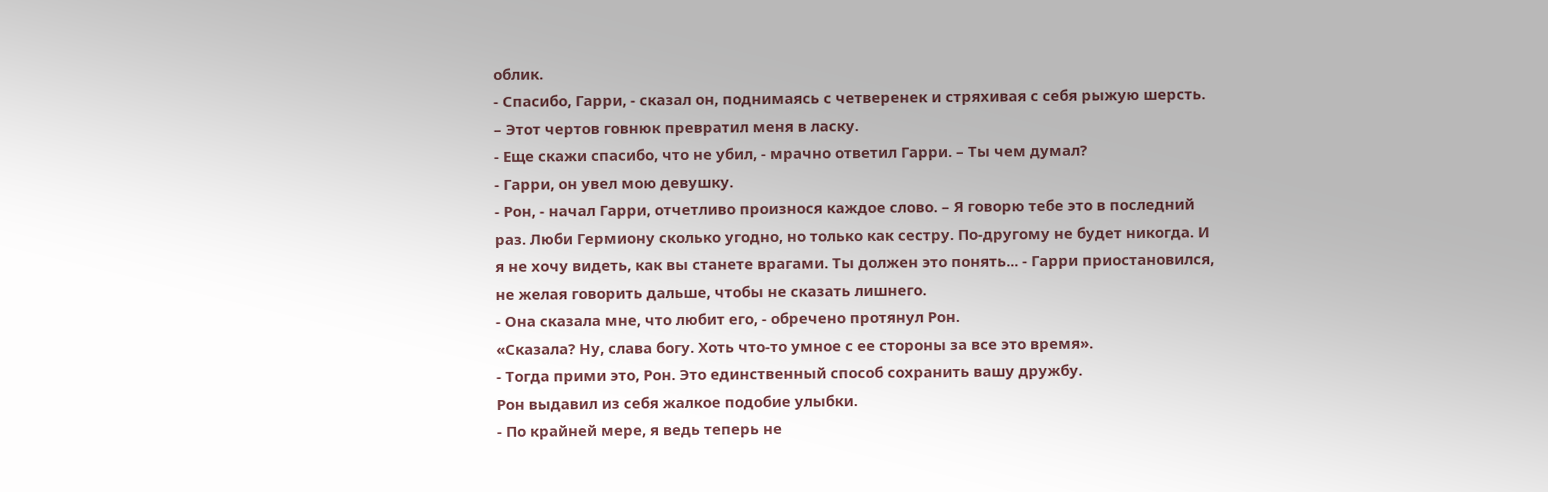облик.
- Спасибо, Гарри, - сказал он, поднимаясь с четверенек и стряхивая с себя рыжую шерсть. – Этот чертов говнюк превратил меня в ласку.
- Еще скажи спасибо, что не убил, - мрачно ответил Гарри. – Ты чем думал?
- Гарри, он увел мою девушку.
- Рон, - начал Гарри, отчетливо произнося каждое слово. – Я говорю тебе это в последний раз. Люби Гермиону сколько угодно, но только как сестру. По-другому не будет никогда. И я не хочу видеть, как вы станете врагами. Ты должен это понять... - Гарри приостановился, не желая говорить дальше, чтобы не сказать лишнего.
- Она сказала мне, что любит его, - обречено протянул Рон.
«Сказала? Ну, слава богу. Хоть что-то умное с ее стороны за все это время».
- Тогда прими это, Рон. Это единственный способ сохранить вашу дружбу.
Рон выдавил из себя жалкое подобие улыбки.
- По крайней мере, я ведь теперь не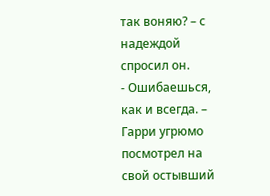так воняю? – с надеждой спросил он.
- Ошибаешься, как и всегда. – Гарри угрюмо посмотрел на свой остывший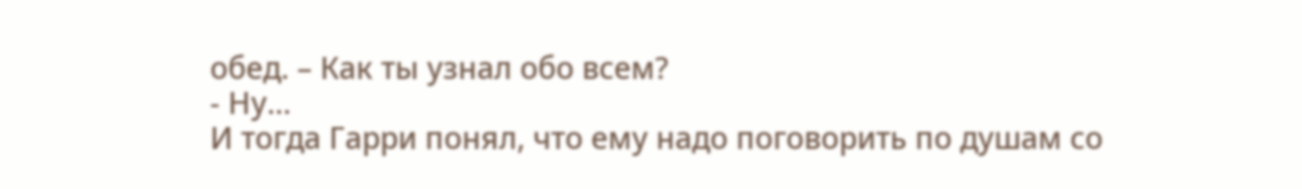обед. – Как ты узнал обо всем?
- Ну...
И тогда Гарри понял, что ему надо поговорить по душам со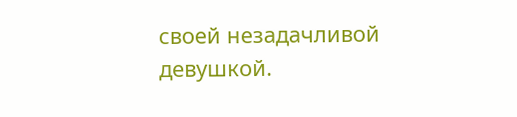своей незадачливой девушкой.